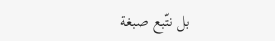بل نتّبع صبغة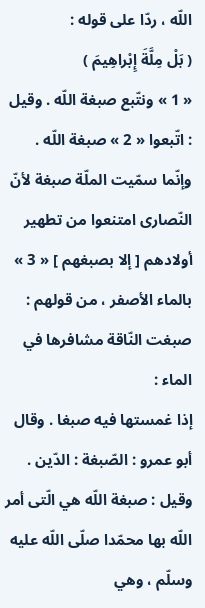اللّه ، ردّا على قوله :
( بَلْ مِلَّةَ إِبْراهِيمَ )
« 1 » ونتّبع صبغة اللّه . وقيل : اتّبعوا « 2 » صبغة اللّه .
وإنّما سمّيت الملّة صبغة لأنّ النّصارى امتنعوا من تطهير أولادهم [ إلا بصبغهم ] « 3 » بالماء الأصفر ، من قولهم : صبغت النّاقة مشافرها في الماء :
إذا غمستها فيه صبغا . وقال أبو عمرو : الصّبغة : الدّين . وقيل : صبغة اللّه هي الّتى أمر اللّه بها محمّدا صلّى اللّه عليه وسلّم ، وهي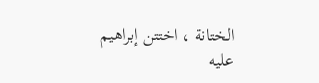الختانة ، اختتن إبراهيم عليه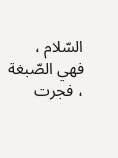السّلام ، فهي الصّبغة ، فجرت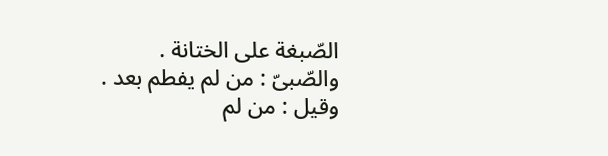الصّبغة على الختانة .
والصّبىّ : من لم يفطم بعد . وقيل : من لم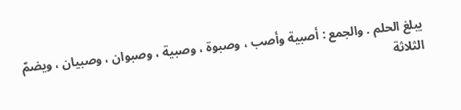يبلغ الحلم . والجمع : أصبية وأصب ، وصبوة ، وصبية ، وصبوان ، وصبيان ، ويضمّ الثلاثة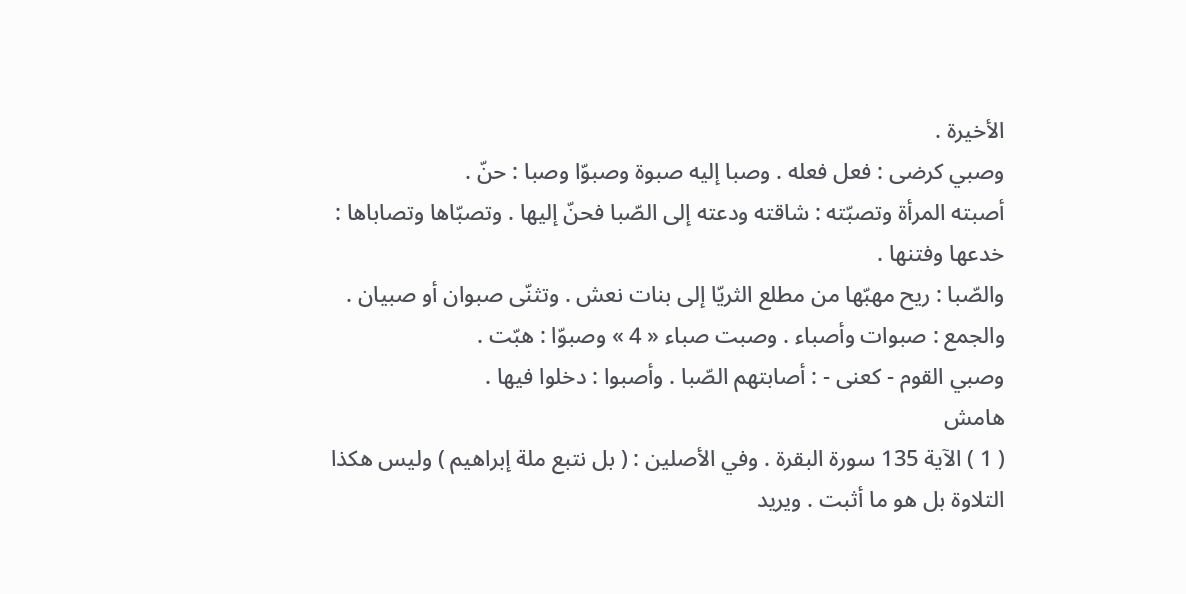الأخيرة .
وصبي كرضى : فعل فعله . وصبا إليه صبوة وصبوّا وصبا : حنّ .
أصبته المرأة وتصبّته : شاقته ودعته إلى الصّبا فحنّ إليها . وتصبّاها وتصاباها : خدعها وفتنها .
والصّبا : ريح مهبّها من مطلع الثريّا إلى بنات نعش . وتثنّى صبوان أو صبيان . والجمع : صبوات وأصباء . وصبت صباء « 4 » وصبوّا : هبّت .
وصبي القوم - كعنى - : أصابتهم الصّبا . وأصبوا : دخلوا فيها .
هامش
( 1 ) الآية 135 سورة البقرة . وفي الأصلين : ( بل نتبع ملة إبراهيم ) وليس هكذا التلاوة بل هو ما أثبت . ويريد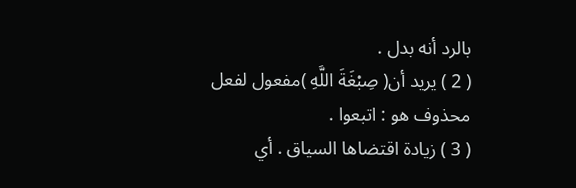بالرد أنه بدل .
( 2 ) يريد أن( صِبْغَةَ اللَّهِ )مفعول لفعل محذوف هو : اتبعوا .
( 3 ) زيادة اقتضاها السياق . أي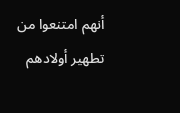أنهم امتنعوا من تطهير أولادهم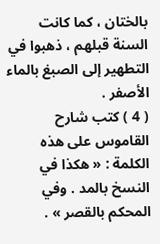بالختان ، كما كانت السنة قبلهم ، ذهبوا في التطهير إلى الصبغ بالماء الأصفر .
( 4 ) كتب شارح القاموس على هذه الكلمة : « هكذا في النسخ بالمد . وفي المحكم بالقصر » .